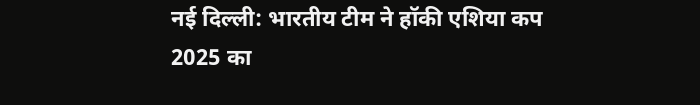नई दिल्ली: भारतीय टीम ने हॉकी एशिया कप 2025 का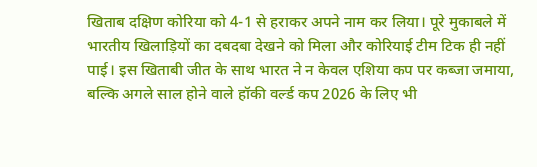खिताब दक्षिण कोरिया को 4-1 से हराकर अपने नाम कर लिया। पूरे मुकाबले में भारतीय खिलाड़ियों का दबदबा देखने को मिला और कोरियाई टीम टिक ही नहीं पाई। इस खिताबी जीत के साथ भारत ने न केवल एशिया कप पर कब्जा जमाया, बल्कि अगले साल होने वाले हॉकी वर्ल्ड कप 2026 के लिए भी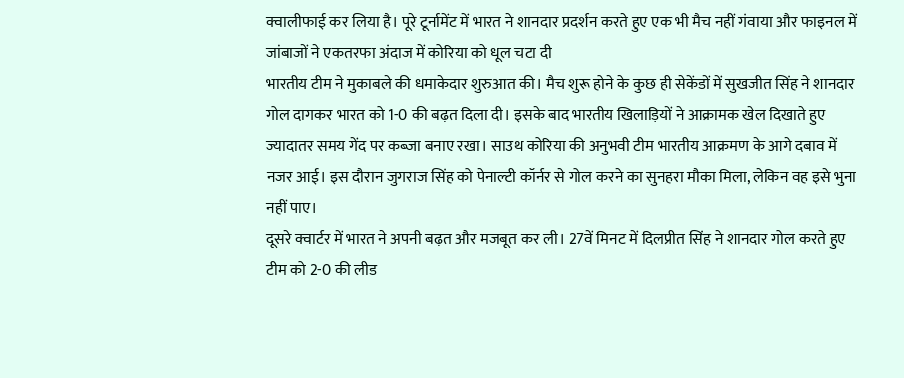क्वालीफाई कर लिया है। पूरे टूर्नामेंट में भारत ने शानदार प्रदर्शन करते हुए एक भी मैच नहीं गंवाया और फाइनल में जांबाजों ने एकतरफा अंदाज में कोरिया को धूल चटा दी
भारतीय टीम ने मुकाबले की धमाकेदार शुरुआत की। मैच शुरू होने के कुछ ही सेकेंडों में सुखजीत सिंह ने शानदार गोल दागकर भारत को 1-0 की बढ़त दिला दी। इसके बाद भारतीय खिलाड़ियों ने आक्रामक खेल दिखाते हुए ज्यादातर समय गेंद पर कब्जा बनाए रखा। साउथ कोरिया की अनुभवी टीम भारतीय आक्रमण के आगे दबाव में नजर आई। इस दौरान जुगराज सिंह को पेनाल्टी कॉर्नर से गोल करने का सुनहरा मौका मिला, लेकिन वह इसे भुना नहीं पाए।
दूसरे क्वार्टर में भारत ने अपनी बढ़त और मजबूत कर ली। 27वें मिनट में दिलप्रीत सिंह ने शानदार गोल करते हुए टीम को 2-0 की लीड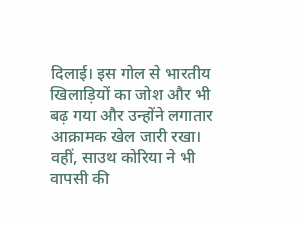दिलाई। इस गोल से भारतीय खिलाड़ियों का जोश और भी बढ़ गया और उन्होंने लगातार आक्रामक खेल जारी रखा। वहीं, साउथ कोरिया ने भी वापसी की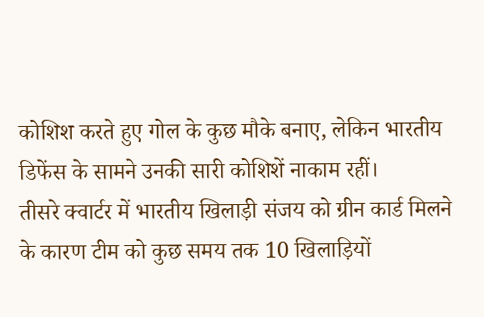कोशिश करते हुए गोल के कुछ मौके बनाए, लेकिन भारतीय डिफेंस के सामने उनकी सारी कोशिशें नाकाम रहीं।
तीसरे क्वार्टर में भारतीय खिलाड़ी संजय को ग्रीन कार्ड मिलने के कारण टीम को कुछ समय तक 10 खिलाड़ियों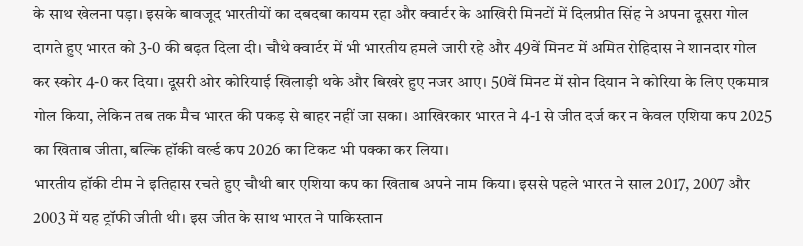के साथ खेलना पड़ा। इसके बावजूद भारतीयों का दबदबा कायम रहा और क्वार्टर के आखिरी मिनटों में दिलप्रीत सिंह ने अपना दूसरा गोल दागते हुए भारत को 3-0 की बढ़त दिला दी। चौथे क्वार्टर में भी भारतीय हमले जारी रहे और 49वें मिनट में अमित रोहिदास ने शानदार गोल कर स्कोर 4-0 कर दिया। दूसरी ओर कोरियाई खिलाड़ी थके और बिखरे हुए नजर आए। 50वें मिनट में सोन दियान ने कोरिया के लिए एकमात्र गोल किया, लेकिन तब तक मैच भारत की पकड़ से बाहर नहीं जा सका। आखिरकार भारत ने 4-1 से जीत दर्ज कर न केवल एशिया कप 2025 का खिताब जीता, बल्कि हॉकी वर्ल्ड कप 2026 का टिकट भी पक्का कर लिया।
भारतीय हॉकी टीम ने इतिहास रचते हुए चौथी बार एशिया कप का खिताब अपने नाम किया। इससे पहले भारत ने साल 2017, 2007 और 2003 में यह ट्रॉफी जीती थी। इस जीत के साथ भारत ने पाकिस्तान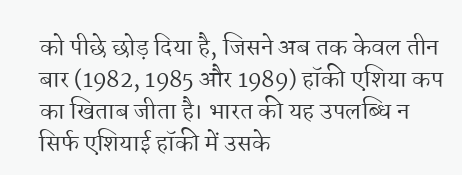को पीछे छोड़ दिया है, जिसने अब तक केवल तीन बार (1982, 1985 और 1989) हॉकी एशिया कप का खिताब जीता है। भारत की यह उपलब्धि न सिर्फ एशियाई हॉकी में उसके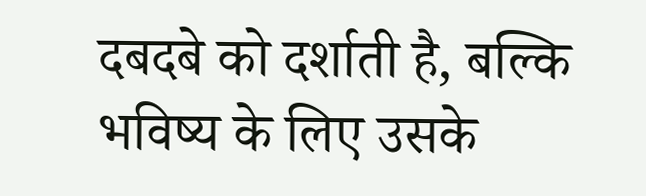दबदबे को दर्शाती है, बल्कि भविष्य के लिए उसके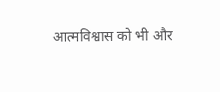आत्मविश्वास को भी और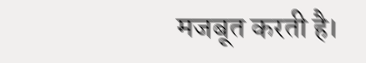मजबूत करती है।